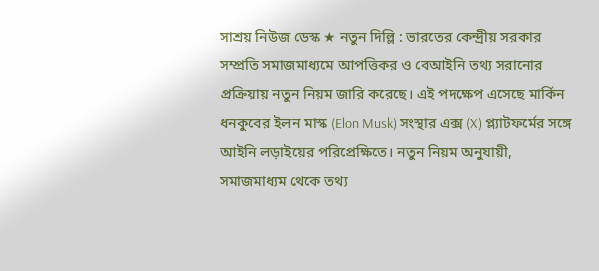সাশ্রয় নিউজ ডেস্ক ★ নতুন দিল্লি : ভারতের কেন্দ্রীয় সরকার সম্প্রতি সমাজমাধ্যমে আপত্তিকর ও বেআইনি তথ্য সরানোর প্রক্রিয়ায় নতুন নিয়ম জারি করেছে। এই পদক্ষেপ এসেছে মার্কিন ধনকুবের ইলন মাস্ক (Elon Musk) সংস্থার এক্স (X) প্ল্যাটফর্মের সঙ্গে আইনি লড়াইয়ের পরিপ্রেক্ষিতে। নতুন নিয়ম অনুযায়ী, সমাজমাধ্যম থেকে তথ্য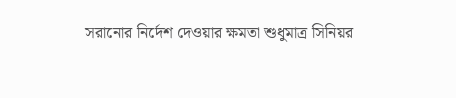সরানোর নির্দেশ দেওয়ার ক্ষমতা শুধুমাত্র সিনিয়র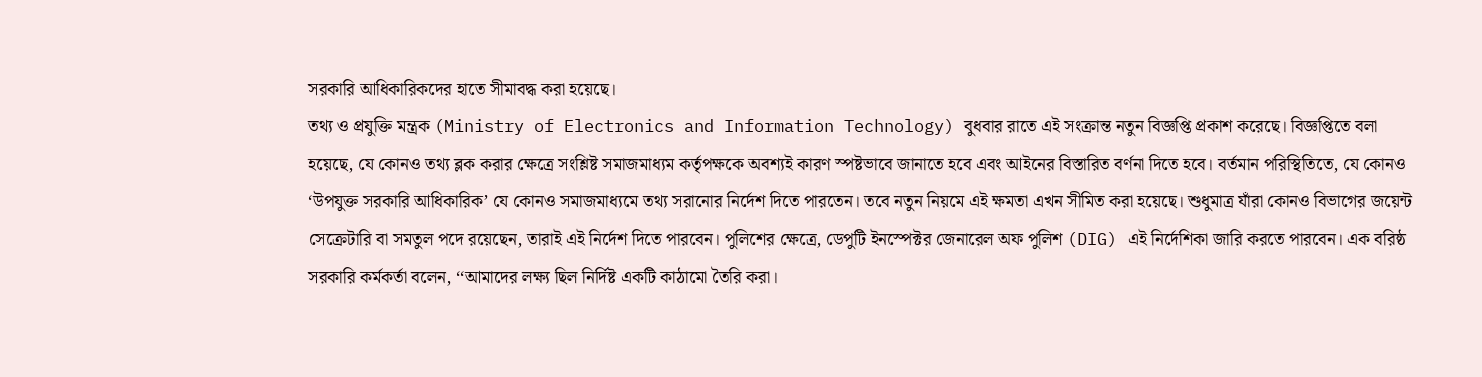সরকারি আধিকারিকদের হাতে সীমাবদ্ধ করা হয়েছে।
তথ্য ও প্রযুক্তি মন্ত্রক (Ministry of Electronics and Information Technology) বুধবার রাতে এই সংক্রান্ত নতুন বিজ্ঞপ্তি প্রকাশ করেছে। বিজ্ঞপ্তিতে বলা হয়েছে, যে কোনও তথ্য ব্লক করার ক্ষেত্রে সংশ্লিষ্ট সমাজমাধ্যম কর্তৃপক্ষকে অবশ্যই কারণ স্পষ্টভাবে জানাতে হবে এবং আইনের বিস্তারিত বর্ণনা দিতে হবে। বর্তমান পরিস্থিতিতে, যে কোনও ‘উপযুক্ত সরকারি আধিকারিক’ যে কোনও সমাজমাধ্যমে তথ্য সরানোর নির্দেশ দিতে পারতেন। তবে নতুন নিয়মে এই ক্ষমতা এখন সীমিত করা হয়েছে। শুধুমাত্র যাঁরা কোনও বিভাগের জয়েন্ট সেক্রেটারি বা সমতুল পদে রয়েছেন, তারাই এই নির্দেশ দিতে পারবেন। পুলিশের ক্ষেত্রে, ডেপুটি ইনস্পেক্টর জেনারেল অফ পুলিশ (DIG) এই নির্দেশিকা জারি করতে পারবেন। এক বরিষ্ঠ সরকারি কর্মকর্তা বলেন, ‘‘আমাদের লক্ষ্য ছিল নির্দিষ্ট একটি কাঠামো তৈরি করা।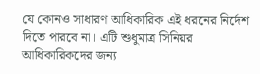যে কোনও সাধারণ আধিকারিক এই ধরনের নির্দেশ দিতে পারবে না। এটি শুধুমাত্র সিনিয়র আধিকারিকদের জন্য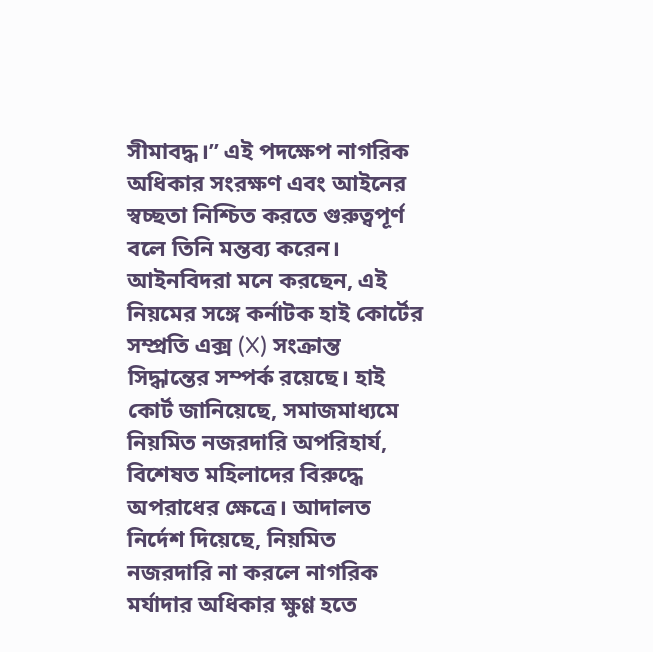সীমাবদ্ধ।’’ এই পদক্ষেপ নাগরিক অধিকার সংরক্ষণ এবং আইনের স্বচ্ছতা নিশ্চিত করতে গুরুত্বপূর্ণ বলে তিনি মন্তব্য করেন।
আইনবিদরা মনে করছেন, এই নিয়মের সঙ্গে কর্নাটক হাই কোর্টের সম্প্রতি এক্স (X) সংক্রান্ত সিদ্ধান্তের সম্পর্ক রয়েছে। হাই কোর্ট জানিয়েছে, সমাজমাধ্যমে নিয়মিত নজরদারি অপরিহার্য, বিশেষত মহিলাদের বিরুদ্ধে অপরাধের ক্ষেত্রে। আদালত নির্দেশ দিয়েছে, নিয়মিত নজরদারি না করলে নাগরিক মর্যাদার অধিকার ক্ষুণ্ণ হতে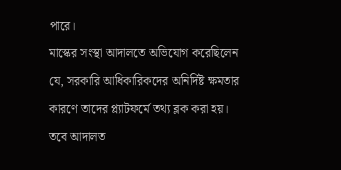পারে।
মাস্কের সংস্থা আদালতে অভিযোগ করেছিলেন যে, সরকারি আধিকারিকদের অনির্দিষ্ট ক্ষমতার কারণে তাদের প্ল্যাটফর্মে তথ্য ব্লক করা হয়। তবে আদালত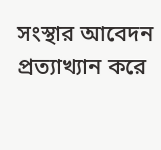সংস্থার আবেদন প্রত্যাখ্যান করে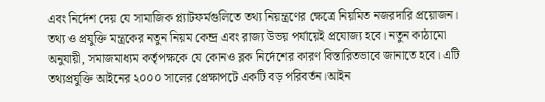এবং নির্দেশ দেয় যে সামাজিক প্ল্যাটফর্মগুলিতে তথ্য নিয়ন্ত্রণের ক্ষেত্রে নিয়মিত নজরদারি প্রয়োজন। তথ্য ও প্রযুক্তি মন্ত্রকের নতুন নিয়ম কেন্দ্র এবং রাজ্য উভয় পর্যায়েই প্রযোজ্য হবে। নতুন কাঠামো অনুযায়ী, সমাজমাধ্যম কর্তৃপক্ষকে যে কোনও ব্লক নির্দেশের কারণ বিস্তারিতভাবে জানাতে হবে। এটি তথ্যপ্রযুক্তি আইনের ২০০০ সালের প্রেক্ষাপটে একটি বড় পরিবর্তন।আইন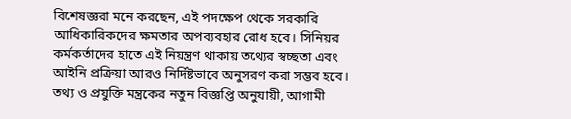বিশেষজ্ঞরা মনে করছেন, এই পদক্ষেপ থেকে সরকারি আধিকারিকদের ক্ষমতার অপব্যবহার রোধ হবে। সিনিয়র কর্মকর্তাদের হাতে এই নিয়ন্ত্রণ থাকায় তথ্যের স্বচ্ছতা এবং আইনি প্রক্রিয়া আরও নির্দিষ্টভাবে অনুসরণ করা সম্ভব হবে।
তথ্য ও প্রযুক্তি মন্ত্রকের নতুন বিজ্ঞপ্তি অনুযায়ী, আগামী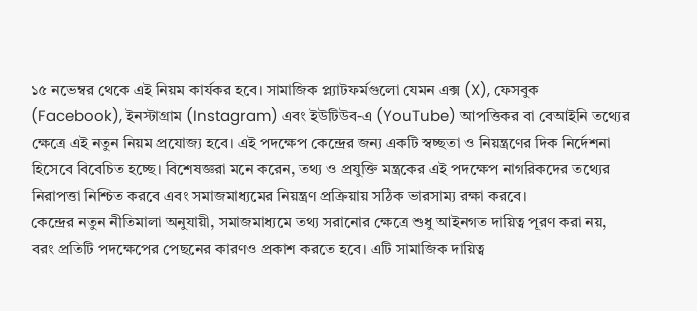১৫ নভেম্বর থেকে এই নিয়ম কার্যকর হবে। সামাজিক প্ল্যাটফর্মগুলো যেমন এক্স (X), ফেসবুক (Facebook), ইনস্টাগ্রাম (Instagram) এবং ইউটিউব-এ (YouTube) আপত্তিকর বা বেআইনি তথ্যের ক্ষেত্রে এই নতুন নিয়ম প্রযোজ্য হবে। এই পদক্ষেপ কেন্দ্রের জন্য একটি স্বচ্ছতা ও নিয়ন্ত্রণের দিক নির্দেশনা হিসেবে বিবেচিত হচ্ছে। বিশেষজ্ঞরা মনে করেন, তথ্য ও প্রযুক্তি মন্ত্রকের এই পদক্ষেপ নাগরিকদের তথ্যের নিরাপত্তা নিশ্চিত করবে এবং সমাজমাধ্যমের নিয়ন্ত্রণ প্রক্রিয়ায় সঠিক ভারসাম্য রক্ষা করবে।
কেন্দ্রের নতুন নীতিমালা অনুযায়ী, সমাজমাধ্যমে তথ্য সরানোর ক্ষেত্রে শুধু আইনগত দায়িত্ব পূরণ করা নয়, বরং প্রতিটি পদক্ষেপের পেছনের কারণও প্রকাশ করতে হবে। এটি সামাজিক দায়িত্ব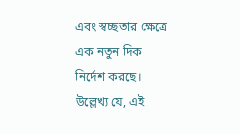এবং স্বচ্ছতার ক্ষেত্রে এক নতুন দিক নির্দেশ করছে। উল্লেখ্য যে, এই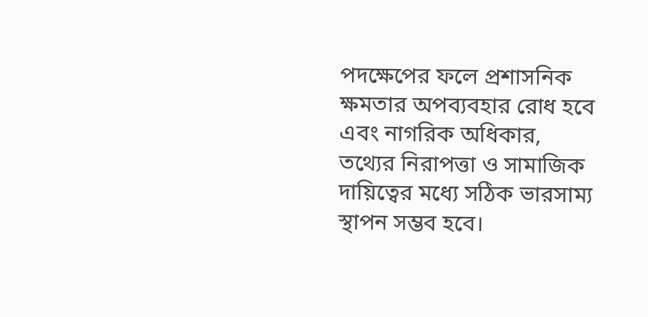পদক্ষেপের ফলে প্রশাসনিক ক্ষমতার অপব্যবহার রোধ হবে এবং নাগরিক অধিকার, তথ্যের নিরাপত্তা ও সামাজিক দায়িত্বের মধ্যে সঠিক ভারসাম্য স্থাপন সম্ভব হবে।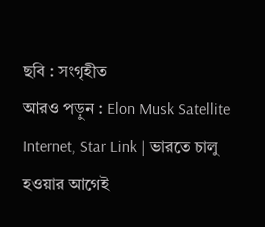ছবি : সংগৃহীত
আরও পড়ুন : Elon Musk Satellite Internet, Star Link | ভারতে চালু হওয়ার আগেই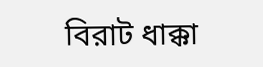বিরাট ধাক্কা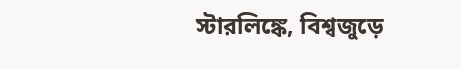স্টারলিঙ্কে, বিশ্বজুড়ে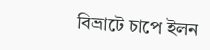বিভ্রাটে চাপে ইলন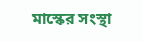মাস্কের সংস্থা